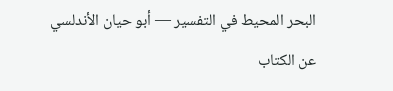البحر المحيط في التفسير — أبو حيان الأندلسي
عن الكتاب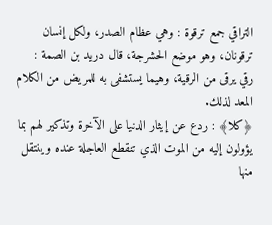التراقي جمع ترقوة : وهي عظام الصدر، ولكل إنسان ترقونان، وهو موضع الحشرجة، قال دريد بن الصمة :
رقي يرقى من الرقية، وهيما يستشفى به للمريض من الكلام المعد لذلك.
﴿كلا﴾ : ردع عن إيثار الدنيا على الآخرة وتذكير لهم بما يؤولون إليه من الموت الذي تنقطع العاجلة عنده وينتقل منها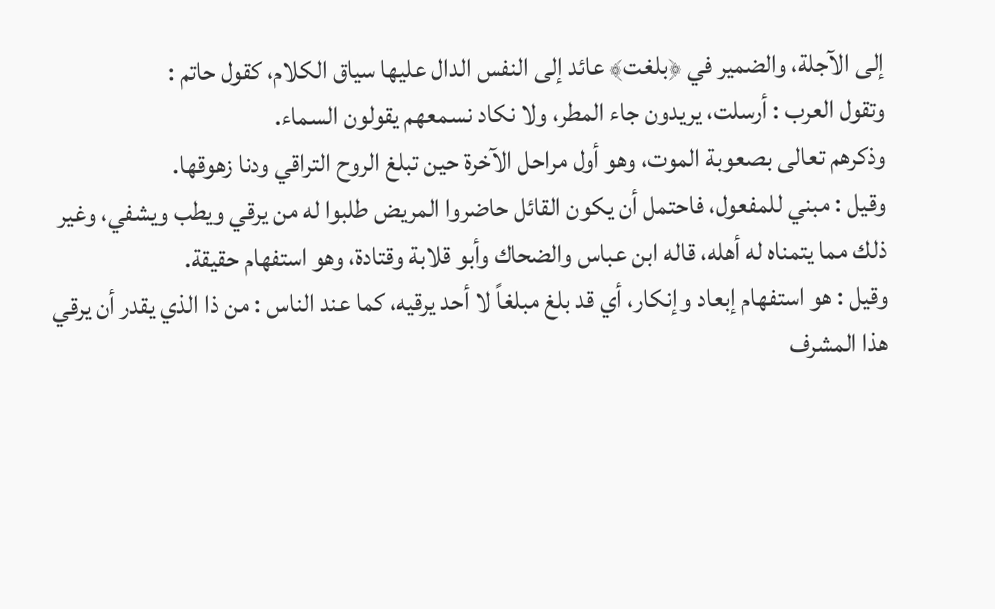إلى الآجلة، والضمير في ﴿بلغت﴾ عائد إلى النفس الدال عليها سياق الكلام، كقول حاتم :
وتقول العرب : أرسلت، يريدون جاء المطر، ولا نكاد نسمعهم يقولون السماء.
وذكرهم تعالى بصعوبة الموت، وهو أول مراحل الآخرة حين تبلغ الروح التراقي ودنا زهوقها.
وقيل : مبني للمفعول، فاحتمل أن يكون القائل حاضروا المريض طلبوا له من يرقي ويطب ويشفي، وغير ذلك مما يتمناه له أهله، قاله ابن عباس والضحاك وأبو قلابة وقتادة، وهو استفهام حقيقة.
وقيل : هو استفهام إبعاد وإنكار، أي قد بلغ مبلغاً لا أحد يرقيه، كما عند الناس : من ذا الذي يقدر أن يرقي هذا المشرف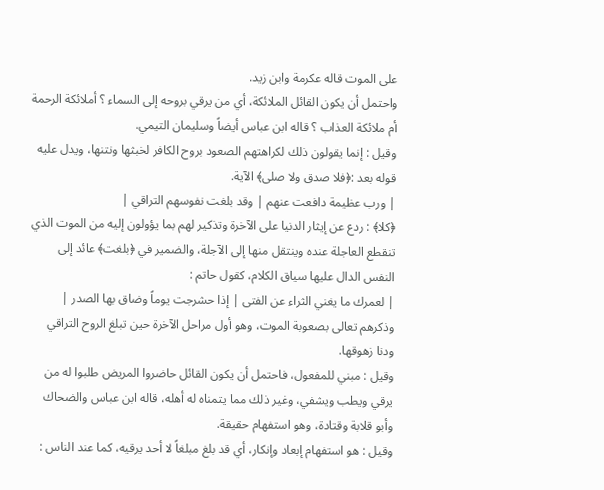على الموت قاله عكرمة وابن زيد.
واحتمل أن يكون القائل الملائكة، أي من يرقي بروحه إلى السماء ؟ أملائكة الرحمة أم ملائكة العذاب ؟ قاله ابن عباس أيضاً وسليمان التيمي.
وقيل : إنما يقولون ذلك لكراهتهم الصعود بروح الكافر لخبثها ونتنها، ويدل عليه قوله بعد :﴿فلا صدق ولا صلى﴾ الآية.
| ورب عظيمة دافعت عنهم | وقد بلغت نفوسهم التراقي |
﴿كلا﴾ : ردع عن إيثار الدنيا على الآخرة وتذكير لهم بما يؤولون إليه من الموت الذي تنقطع العاجلة عنده وينتقل منها إلى الآجلة، والضمير في ﴿بلغت﴾ عائد إلى النفس الدال عليها سياق الكلام، كقول حاتم :
| لعمرك ما يغني الثراء عن الفتى | إذا حشرجت يوماً وضاق بها الصدر |
وذكرهم تعالى بصعوبة الموت، وهو أول مراحل الآخرة حين تبلغ الروح التراقي ودنا زهوقها.
وقيل : مبني للمفعول، فاحتمل أن يكون القائل حاضروا المريض طلبوا له من يرقي ويطب ويشفي، وغير ذلك مما يتمناه له أهله، قاله ابن عباس والضحاك وأبو قلابة وقتادة، وهو استفهام حقيقة.
وقيل : هو استفهام إبعاد وإنكار، أي قد بلغ مبلغاً لا أحد يرقيه، كما عند الناس :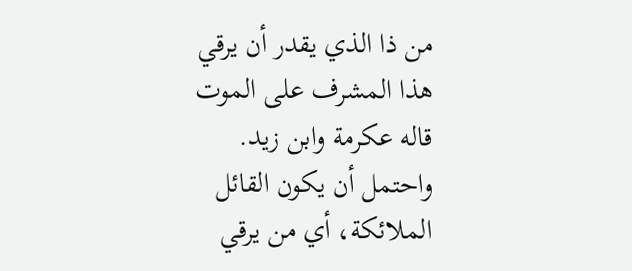من ذا الذي يقدر أن يرقي هذا المشرف على الموت قاله عكرمة وابن زيد.
واحتمل أن يكون القائل الملائكة، أي من يرقي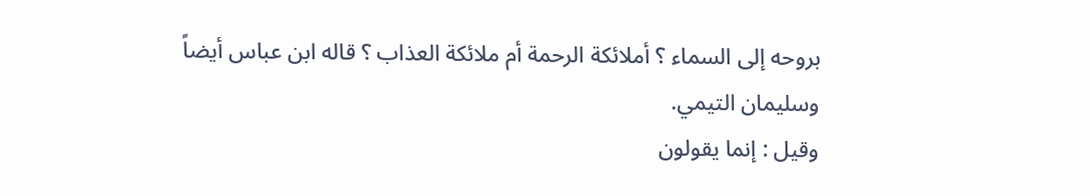بروحه إلى السماء ؟ أملائكة الرحمة أم ملائكة العذاب ؟ قاله ابن عباس أيضاً وسليمان التيمي.
وقيل : إنما يقولون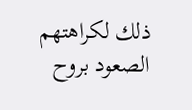ذلك لكراهتهم الصعود بروح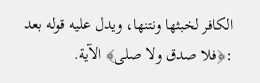الكافر لخبثها ونتنها، ويدل عليه قوله بعد :﴿فلا صدق ولا صلى﴾ الآية.